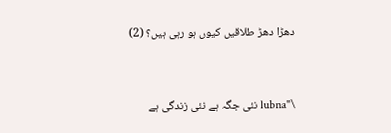دھڑا دھڑ طلاقیں کیوں ہو رہی ہیں؟ (2)


\"lubna نئی جگہ ہے نئی زندگی ہے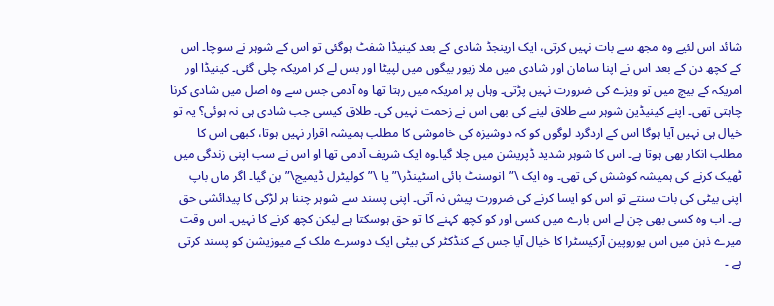شائد اس لئیے وہ مجھ سے بات نہیں کرتی، ایک ارینجڈ شادی کے بعد کینیڈا شفٹ ہوگئی تو اس کے شوہر نے سوچا۔ اس کے کچھ دن کے بعد اس نے اپنا سامان اور شادی میں ملا زیور بیگوں میں لپیٹا اور بس لے کر امریکہ چلی گئی۔ کینیڈا اور امریکہ کے بیچ میں تو ویزے کی ضرورت نہیں پڑتی۔ وہاں پر امریکہ میں رہتا تھا وہ آدمی جس سے وہ اصل میں شادی کرنا چاہتی تھی۔ اپنے کینیڈین شوہر سے طلاق لینے کی بھی اس نے زحمت نہیں کی۔ طلاق کیسی جب شادی ہی نہ ہوئی؟ یہ تو خیال ہی نہیں آیا ہوگا اس کے اردگرد لوگوں کو کہ دوشیزہ کی خاموشی کا مطلب ہمیشہ اقرار نہیں ہوتا، کبھی اس کا مطلب انکار بھی ہوتا ہے۔ اس کا شوہر شدید ڈپریشن میں چلا گیا۔وہ ایک شریف آدمی تھا او اس نے سب اپنی زندگی میں ٹھیک کرنے کی ہمیشہ کوشش کی تھی۔ وہ ایک \”انوسنٹ بائی اسٹینڈر\” یا \”کولیٹرل ڈیمیج\” بن گیا۔ اگر ماں‌ باپ اپنی بیٹی کی بات سنتے تو اس کو ایسا کرنے کی ضرورت پیش نہ آتی۔ اپنی پسند سے شوہر چننا ہر لڑکی کا پیدائشی حق ہے۔ اب وہ کسی بھی چن لے اس بارے میں‌ کسی اور کو کچھ کہنے کا تو حق ہوسکتا ہے لیکن کچھ کرنے کا نہیں۔ اس وقت میرے ذہن میں اس یوروپین آرکیسٹرا کا خیال آیا جس کے کنڈکٹر کی بیٹی ایک دوسرے ملک کے میوزیشن کو پسند کرتی ہے ۔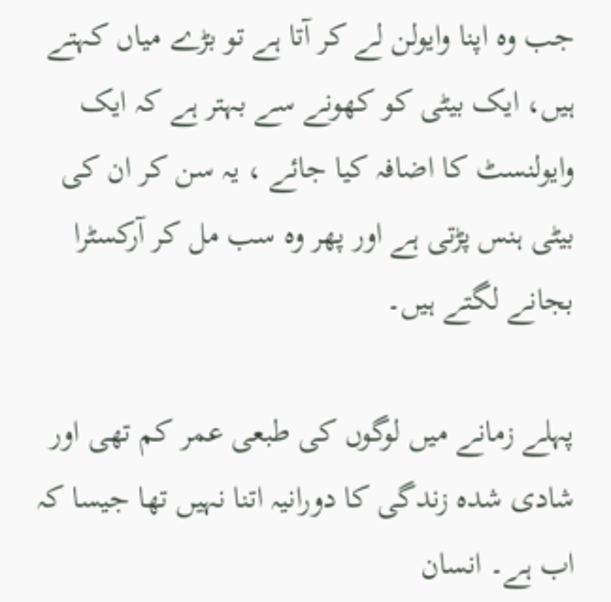جب وہ اپنا وایولن لے کر آتا ہے تو بڑے میاں کہتے ہیں، ایک بیٹی کو کھونے سے بہتر ہے کہ ایک وایولنسٹ کا اضافہ کیا جائے ، یہ سن کر ان کی بیٹی ہنس پڑتی ہے اور پھر وہ سب مل کر آرکسٹرا بجانے لگتے ہیں۔

پہلے زمانے میں‌ لوگوں‌ کی طبعی عمر کم تھی اور شادی شدہ زندگی کا دورانیہ اتنا نہیں‌ تھا جیسا کہ اب ہے۔ انسان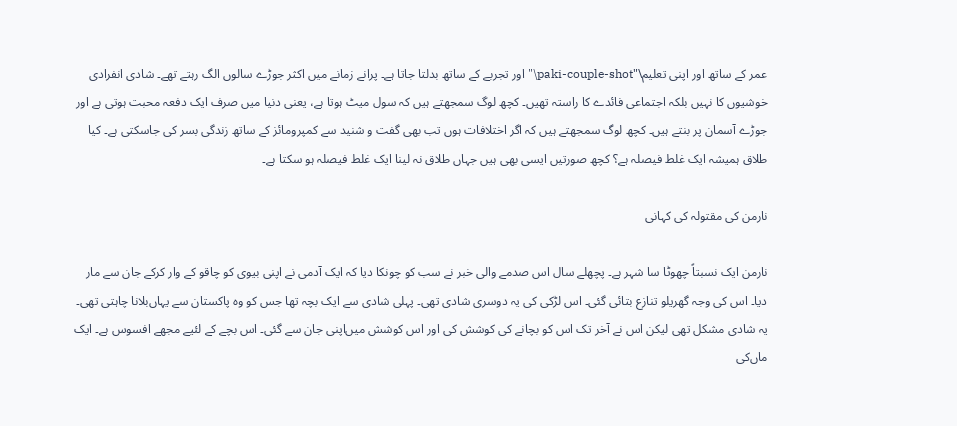عمر کے ساتھ اور اپنی تعلیم\"paki-couple-shot\" اور تجربے کے ساتھ بدلتا جاتا ہے۔ پرانے زمانے میں اکثر جوڑے سالوں الگ رہتے تھے۔ شادی انفرادی خوشیوں‌ کا نہیں بلکہ اجتماعی فائدے کا راستہ تھیں۔ کچھ لوگ سمجھتے ہیں کہ سول میٹ ہوتا ہے، یعنی دنیا میں‌ صرف ایک دفعہ محبت ہوتی ہے اور جوڑے آسمان پر بنتے ہیں۔ کچھ لوگ سمجھتے ہیں‌ کہ اگر اختلافات ہوں‌ تب بھی گفت و شنید سے کمپرومائز کے ساتھ زندگی بسر کی جاسکتی ہے۔ کیا طلاق ہمیشہ ایک غلط فیصلہ ہے؟ کچھ صورتیں‌ ایسی بھی ہیں جہاں‌ طلاق نہ لینا ایک غلط فیصلہ ہو سکتا ہے۔

نارمن کی مقتولہ کی کہانی

نارمن ایک نسبتاً چھوٹا سا شہر ہے۔ پچھلے سال اس صدمے والی خبر نے سب کو چونکا دیا کہ ایک آدمی نے اپنی بیوی کو چاقو کے وار کرکے جان سے مار دیا۔ اس کی وجہ گھریلو تنازع بتائی گئی۔ اس لڑکی کی یہ دوسری شادی تھی۔ پہلی شادی سے ایک بچہ تھا جس کو وہ پاکستان سے یہاں‌بلانا چاہتی تھی۔ یہ شادی مشکل تھی لیکن اس نے آخر تک اس کو بچانے کی کوشش کی اور اس کوشش میں‌اپنی جان سے گئی۔ اس بچے کے لئیے مجھے افسوس ہے۔ ایک ماں‌کی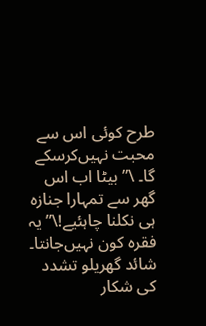طرح‌ کوئی اس سے محبت نہیں‌کرسکے گا۔ \”بیٹا اب اس گھر سے تمہارا جنازہ ہی نکلنا چاہئیے!\” یہ فقرہ کون نہیں‌جانتا۔ شائد گھریلو تشدد کی شکار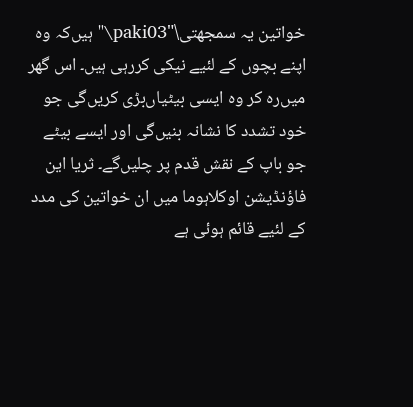خواتین یہ سمجھتی\"paki03\" ہیں‌کہ وہ اپنے بچوں کے لئیے نیکی کررہی ہیں۔ اس گھر میں‌رہ کر وہ ایسی بیٹیاں‌بڑی کریں‌گی جو خود تشدد کا نشانہ بنیں‌گی اور ایسے بیٹے جو باپ کے نقش قدم پر چلیں‌گے۔ ثریا این فاؤنڈیشن اوکلاہوما میں‌ ان خواتین کی مدد کے لئیے قائم ہوئی ہے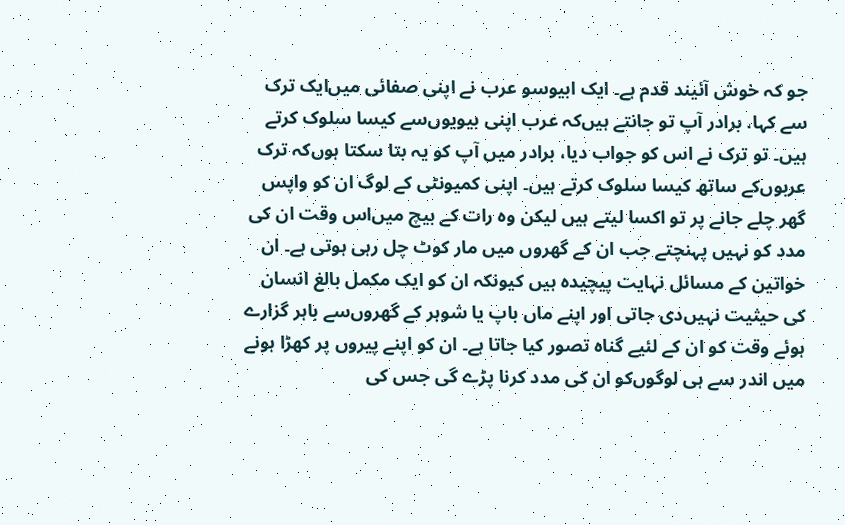جو کہ خوش آئیند قدم ہے۔ ایک ابیوسو عرب نے اپنی صفائی میں‌ایک ترک سے کہا، برادر آپ تو جانتے ہیں‌کہ عرب اپنی بیویوں‌سے کیسا سلوک کرتے ہیں۔ تو ترک نے اس کو جواب دیا، برادر میں آپ کو یہ بتا سکتا ہوں‌کہ ترک عربوں‌کے ساتھ کیسا سلوک کرتے ہیں۔ اپنی کمیونٹی کے لوگ ان کو واپس گھر چلے جانے پر تو اکسا لیتے ہیں‌ لیکن وہ رات کے بیچ میں‌اس وقت ان کی مدد کو نہیں‌ پہنچتے جب ان کے گھروں‌ میں‌ مار کوٹ چل رہی ہوتی ہے۔ ان خواتین کے مسائل نہایت پیچیدہ ہیں کیونکہ ان کو ایک مکمل بالغ انسان کی حیثیت نہیں‌دی جاتی اور اپنے ماں باپ یا شوہر کے گھروں‌سے باہر گزارے ہوئے وقت کو ان کے لئیے گناہ تصور کیا جاتا ہے۔ ان کو اپنے پیروں‌ پر کھڑا ہونے میں‌ اندر سے ہی لوگوں‌کو ان کی مدد کرنا پڑے گی جس کی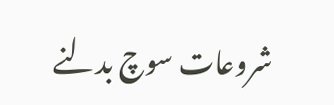شروعات سوچ بدلنے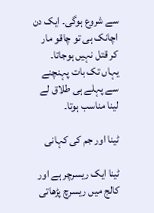سے شروع ہوگی۔ ایک دن اچانک ہی تو چاقو مار کر قتل نہیں‌ ہوجاتا۔ یہاں تک بات پہنچنے سے پہلے ہی طلاق لے لینا مناسب ہوتا۔

ٹینا اور جم کی کہانی

ٹینا ایک ریسرچر ہے اور کالج میں ریسرچ پڑھاتی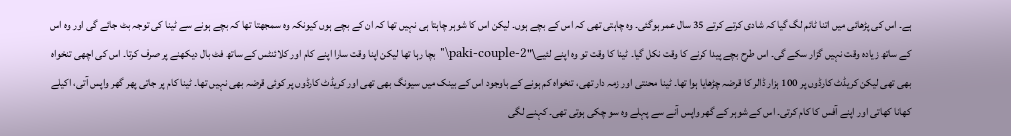ہے۔ اس کی پڑھائی میں‌ اتنا ٹائم لگ گیا کہ شادی کرتے کرتے 35 سال عمر ہوگئی۔ وہ چاہتی تھی کہ اس کے بچے ہوں۔ لیکن اس کا شوہر چاہتا ہی نہیں‌ تھا کہ ان کے بچے ہوں کیونکہ وہ سمجھتا تھا کہ بچے ہونے سے ٹینا کی توجہ بٹ جائے گی اور وہ اس کے ساتھ زیادہ وقت نہیں‌ گزار سکے گی۔ اس طرح‌ بچے پیدا کرنے کا وقت نکل گیا۔ ٹینا کا وقت تو وہ اپنے لئیے\"paki-couple-2\" بچا رہا تھا لیکن اپنا وقت سارا اپنے کام اور کلائنٹس کے ساتھ فٹ بال دیکھنے پر صرف کرتا۔ اس کی اچھی تنخواہ بھی تھی لیکن کریڈٹ کارڈوں‌ پر 100 ہزار ڈالر کا قرضہ چڑھایا ہوا تھا۔ ٹینا محنتی اور زمہ دار تھی، تنخواہ کم ہونے کے باوجود اس کے بینک میں‌ سیونگ بھی تھی اور کریڈٹ کارڈوں پر کوئی قرضہ بھی نہیں تھا۔ ٹینا کام پر جاتی پھر گھر واپس آتی، اکیلے کھانا کھاتی اور اپنے آفس کا کام کرتی۔ اس کے شوہر کے گھر واپس آنے سے پہلے وہ سو چکی ہوتی تھی۔ کہنے لگی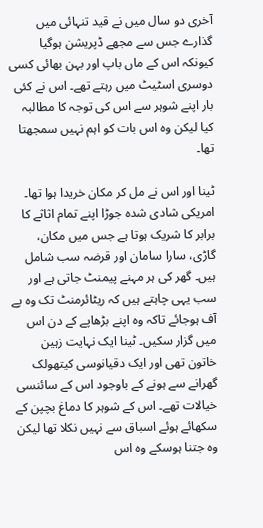آخری دو سال میں نے قید تنہائی میں‌ گذارے جس سے مجھے ڈپریشن ہوگیا کیونکہ اس کے ماں باپ اور بہن بھائی کسی دوسری اسٹیٹ میں رہتے تھے۔ اس نے کئی بار اپنے شوہر سے اس کی توجہ کا مطالبہ کیا لیکن وہ اس بات کو اہم نہیں سمجھتا تھا۔

ٹینا اور اس نے مل کر مکان خریدا ہوا تھا۔ امریکی شادی شدہ جوڑا اپنے تمام اثاثے کا برابر کا شریک ہوتا ہے جس میں‌ مکان، گاڑی، سارا سامان اور قرضہ سب شامل ہیں۔ گھر کی ہر مہنے پیمنٹ جاتی ہے اور سب یہی چاہتے ہیں کہ ریٹائرمنٹ تک وہ پے آف ہوجائے تاکہ وہ اپنے بڑھاپے کے دن اس میں‌ گزار سکیں۔ ٹینا ایک نہایت زہین خاتون تھی اور ایک دقیانوسی کیتھولک گھرانے سے ہونے کے باوجود اس کے سائنسی خیالات تھے۔ اس کے شوہر کا دماغ بچپن کے سکھائے ہوئے اسباق سے نہیں نکلا تھا لیکن وہ جتنا ہوسکے وہ اس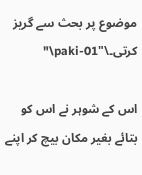موضوع پر بحث سے گریز کرتی۔\"paki-01\"

اس کے شوہر نے اس کو بتائے بغیر مکان بیچ کر اپنے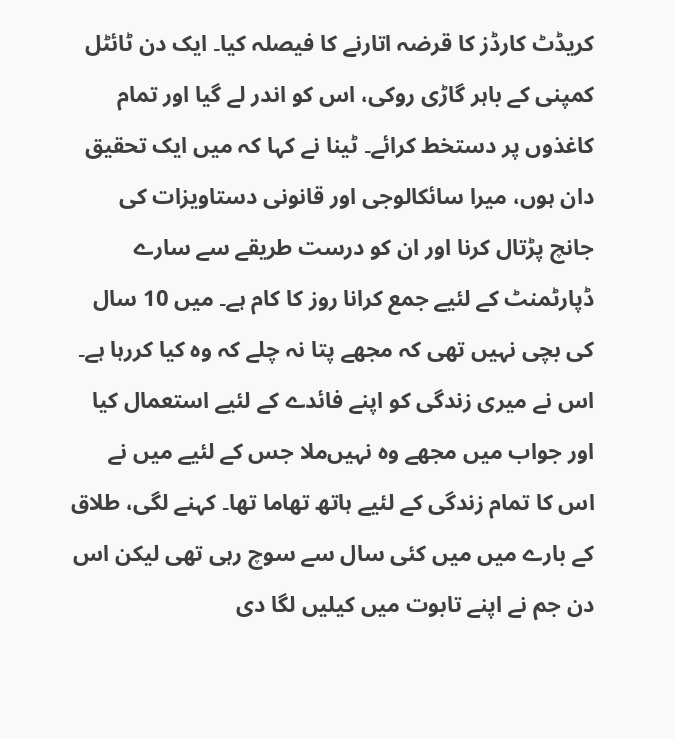کریڈٹ کارڈز کا قرضہ اتارنے کا فیصلہ کیا۔ ایک دن ٹائٹل کمپنی کے باہر گاڑی روکی، اس کو اندر لے گیا اور تمام کاغذوں پر دستخط کرائے۔ ٹینا نے کہا کہ میں‌ ایک تحقیق دان ہوں‌، میرا سائکالوجی اور قانونی دستاویزات کی جانچ پڑتال کرنا اور ان کو درست طریقے سے سارے ڈپارٹمنٹ کے لئیے جمع کرانا روز کا کام ہے۔ میں‌ 10 سال کی بچی نہیں‌ تھی کہ مجھے پتا نہ چلے کہ وہ کیا کررہا ہے۔ اس نے میری زندگی کو اپنے فائدے کے لئیے استعمال کیا اور جواب میں مجھے وہ نہیں‌ملا جس کے لئیے میں‌ نے اس کا تمام زندگی کے لئیے ہاتھ تھاما تھا۔ کہنے لگی، طلاق کے بارے میں‌ میں‌ کئی سال سے سوچ رہی تھی لیکن اس دن جم نے اپنے تابوت میں‌ کیلیں‌ لگا دی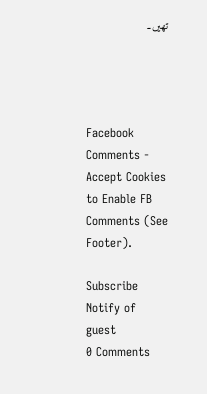تھیں۔




Facebook Comments - Accept Cookies to Enable FB Comments (See Footer).

Subscribe
Notify of
guest
0 Comments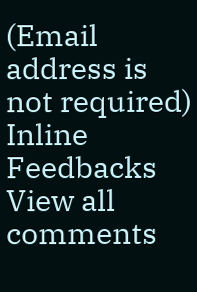(Email address is not required)
Inline Feedbacks
View all comments